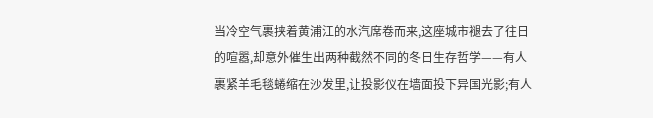当冷空气裹挟着黄浦江的水汽席卷而来,这座城市褪去了往日的喧嚣,却意外催生出两种截然不同的冬日生存哲学——有人裹紧羊毛毯蜷缩在沙发里,让投影仪在墙面投下异国光影;有人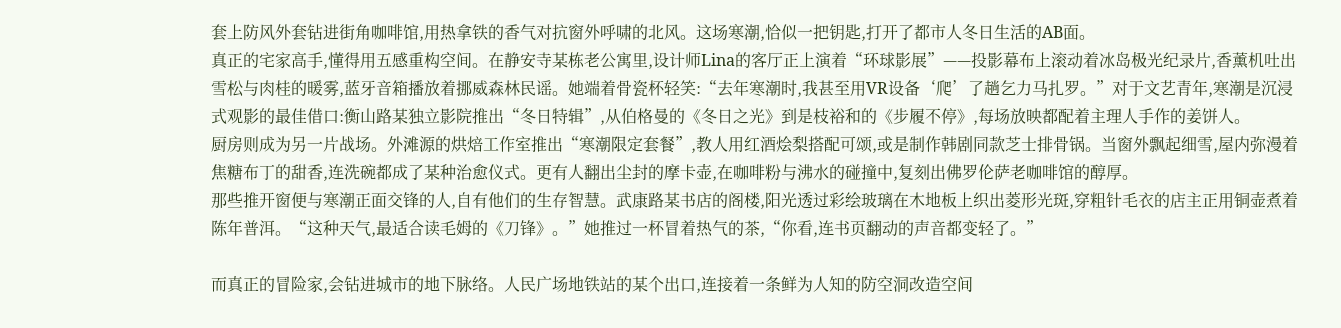套上防风外套钻进街角咖啡馆,用热拿铁的香气对抗窗外呼啸的北风。这场寒潮,恰似一把钥匙,打开了都市人冬日生活的AB面。
真正的宅家高手,懂得用五感重构空间。在静安寺某栋老公寓里,设计师Lina的客厅正上演着“环球影展”——投影幕布上滚动着冰岛极光纪录片,香薰机吐出雪松与肉桂的暖雾,蓝牙音箱播放着挪威森林民谣。她端着骨瓷杯轻笑:“去年寒潮时,我甚至用VR设备‘爬’了趟乞力马扎罗。”对于文艺青年,寒潮是沉浸式观影的最佳借口:衡山路某独立影院推出“冬日特辑”,从伯格曼的《冬日之光》到是枝裕和的《步履不停》,每场放映都配着主理人手作的姜饼人。
厨房则成为另一片战场。外滩源的烘焙工作室推出“寒潮限定套餐”,教人用红酒烩梨搭配可颂,或是制作韩剧同款芝士排骨锅。当窗外飘起细雪,屋内弥漫着焦糖布丁的甜香,连洗碗都成了某种治愈仪式。更有人翻出尘封的摩卡壶,在咖啡粉与沸水的碰撞中,复刻出佛罗伦萨老咖啡馆的醇厚。
那些推开窗便与寒潮正面交锋的人,自有他们的生存智慧。武康路某书店的阁楼,阳光透过彩绘玻璃在木地板上织出菱形光斑,穿粗针毛衣的店主正用铜壶煮着陈年普洱。“这种天气,最适合读毛姆的《刀锋》。”她推过一杯冒着热气的茶,“你看,连书页翻动的声音都变轻了。”

而真正的冒险家,会钻进城市的地下脉络。人民广场地铁站的某个出口,连接着一条鲜为人知的防空洞改造空间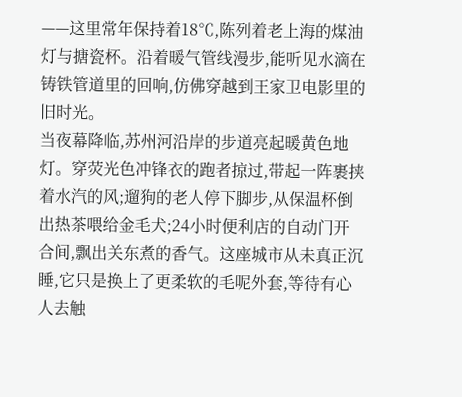——这里常年保持着18℃,陈列着老上海的煤油灯与搪瓷杯。沿着暖气管线漫步,能听见水滴在铸铁管道里的回响,仿佛穿越到王家卫电影里的旧时光。
当夜幕降临,苏州河沿岸的步道亮起暖黄色地灯。穿荧光色冲锋衣的跑者掠过,带起一阵裹挟着水汽的风;遛狗的老人停下脚步,从保温杯倒出热茶喂给金毛犬;24小时便利店的自动门开合间,飘出关东煮的香气。这座城市从未真正沉睡,它只是换上了更柔软的毛呢外套,等待有心人去触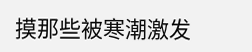摸那些被寒潮激发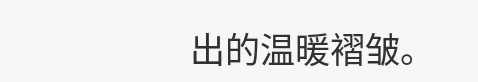出的温暖褶皱。